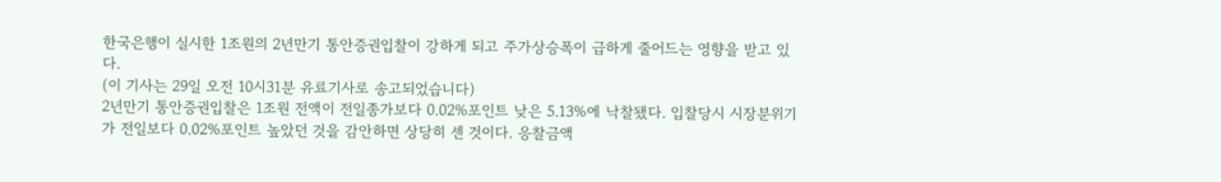한국은행이 실시한 1조원의 2년만기 통안증권입찰이 강하게 되고 주가상승폭이 급하게 줄어드는 영향을 받고 있다.
(이 기사는 29일 오전 10시31분 유료기사로 송고되었습니다)
2년만기 통안증권입찰은 1조원 전액이 전일종가보다 0.02%포인트 낮은 5.13%에 낙찰됐다. 입찰당시 시장분위기가 전일보다 0.02%포인트 높았던 것을 감안하면 상당히 센 것이다. 응찰금액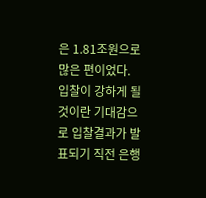은 1.81조원으로 많은 편이었다.
입찰이 강하게 될 것이란 기대감으로 입찰결과가 발표되기 직전 은행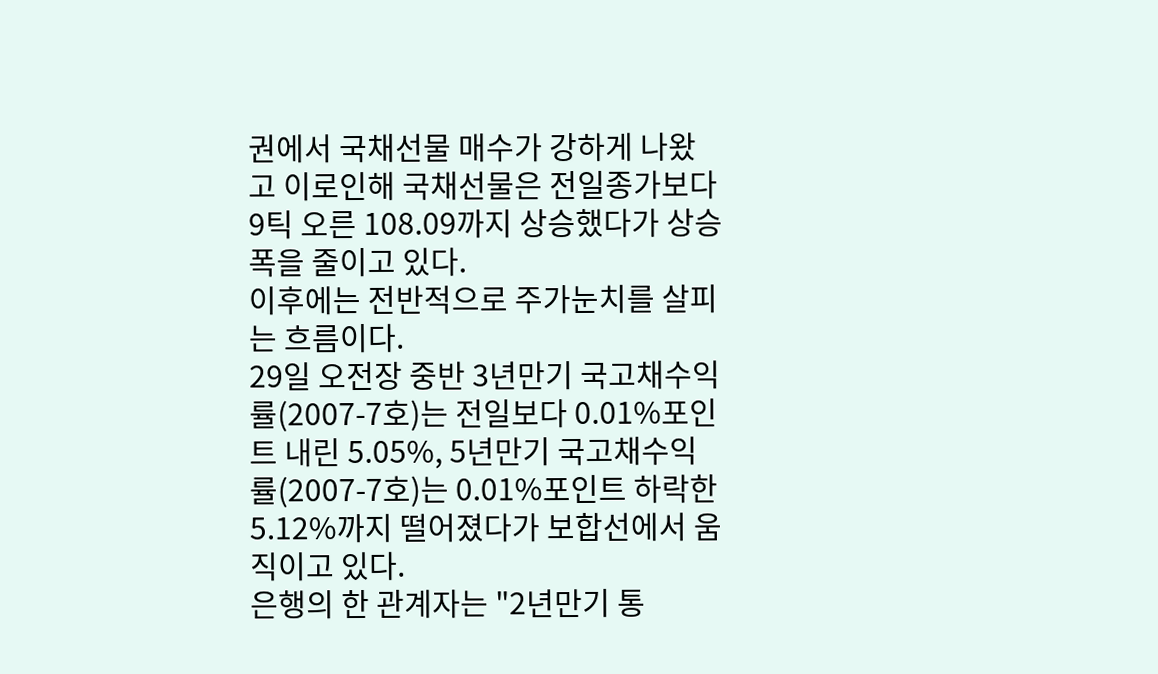권에서 국채선물 매수가 강하게 나왔고 이로인해 국채선물은 전일종가보다 9틱 오른 108.09까지 상승했다가 상승폭을 줄이고 있다.
이후에는 전반적으로 주가눈치를 살피는 흐름이다.
29일 오전장 중반 3년만기 국고채수익률(2007-7호)는 전일보다 0.01%포인트 내린 5.05%, 5년만기 국고채수익률(2007-7호)는 0.01%포인트 하락한 5.12%까지 떨어졌다가 보합선에서 움직이고 있다.
은행의 한 관계자는 "2년만기 통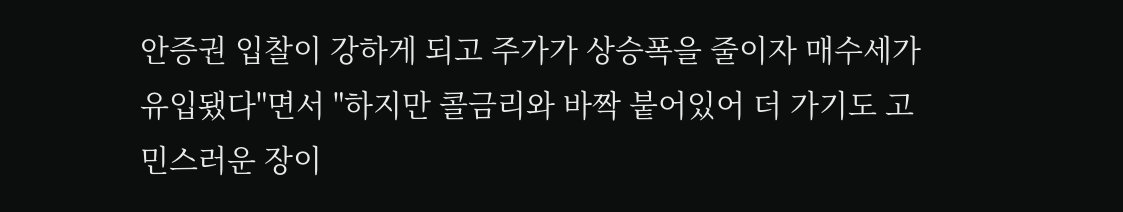안증권 입찰이 강하게 되고 주가가 상승폭을 줄이자 매수세가 유입됐다"면서 "하지만 콜금리와 바짝 붙어있어 더 가기도 고민스러운 장이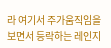라 여기서 주가움직임을 보면서 등락하는 레인지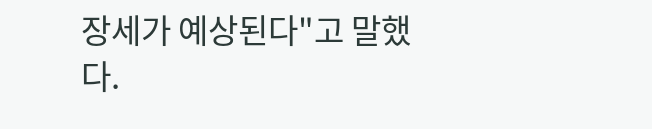장세가 예상된다"고 말했다.